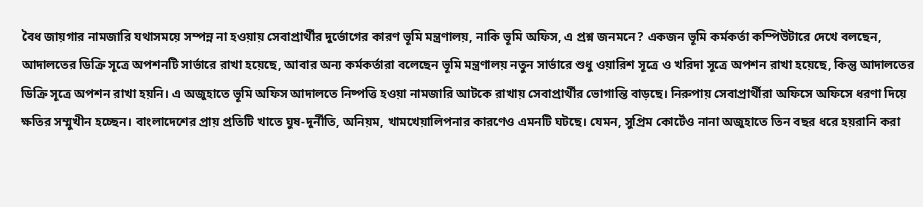বৈধ জায়গার নামজারি যথাসময়ে সম্পন্ন না হওয়ায় সেবাপ্রার্থীর দুর্ভোগের কারণ ভূমি মন্ত্রণালয়, নাকি ভূমি অফিস, এ প্রশ্ন জনমনে? একজন ভূমি কর্মকর্তা কম্পিউটারে দেখে বলছেন, আদালতের ডিক্রি সূত্রে অপশনটি সার্ভারে রাখা হয়েছে, আবার অন্য কর্মকর্তারা বলেছেন ভূমি মন্ত্রণালয় নতুন সার্ভারে শুধু ওয়ারিশ সূত্রে ও খরিদা সূত্রে অপশন রাখা হয়েছে, কিন্তু আদালতের ডিক্রি সূত্রে অপশন রাখা হয়নি। এ অজুহাতে ভূমি অফিস আদালতে নিষ্পত্তি হওয়া নামজারি আটকে রাখায় সেবাপ্রার্থীর ভোগান্তি বাড়ছে। নিরুপায় সেবাপ্রার্থীরা অফিসে অফিসে ধরণা দিয়ে ক্ষতির সম্মুখীন হচ্ছেন। বাংলাদেশের প্রায় প্রতিটি খাতে ঘুষ-দুর্নীতি, অনিয়ম, খামখেয়ালিপনার কারণেও এমনটি ঘটছে। যেমন, সুপ্রিম কোর্টেও নানা অজুহাতে তিন বছর ধরে হয়রানি করা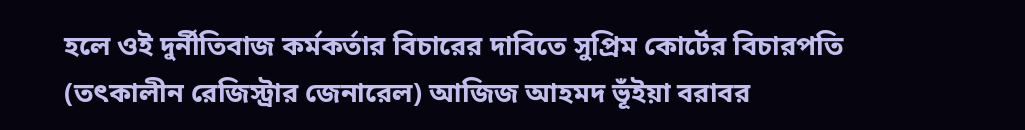হলে ওই দুর্নীতিবাজ কর্মকর্তার বিচারের দাবিতে সুপ্রিম কোর্টের বিচারপতি (তৎকালীন রেজিস্ট্রার জেনারেল) আজিজ আহমদ ভূঁইয়া বরাবর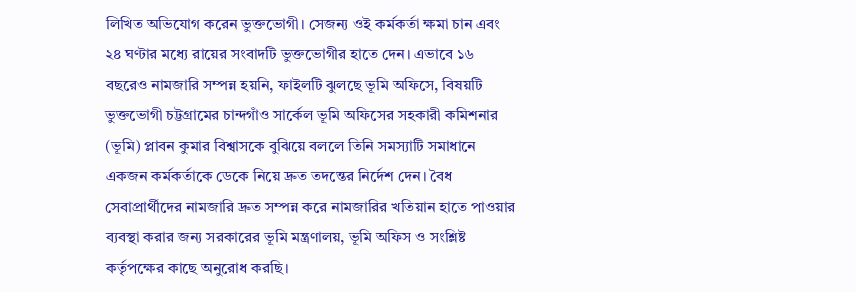লিখিত অভিযোগ করেন ভুক্তভোগী। সেজন্য ওই কর্মকর্তা ক্ষমা চান এবং ২৪ ঘণ্টার মধ্যে রায়ের সংবাদটি ভুক্তভোগীর হাতে দেন। এভাবে ১৬ বছরেও নামজারি সম্পন্ন হয়নি, ফাইলটি ঝুলছে ভূমি অফিসে, বিষয়টি ভুক্তভোগী চট্টগ্রামের চান্দগাঁও সার্কেল ভূমি অফিসের সহকারী কমিশনার (ভূমি) প্লাবন কুমার বিশ্বাসকে বুঝিয়ে বললে তিনি সমস্যাটি সমাধানে একজন কর্মকর্তাকে ডেকে নিয়ে দ্রুত তদন্তের নির্দেশ দেন। বৈধ সেবাপ্রার্থীদের নামজারি দ্রুত সম্পন্ন করে নামজারির খতিয়ান হাতে পাওয়ার ব্যবস্থা করার জন্য সরকারের ভূমি মন্ত্রণালয়, ভূমি অফিস ও সংশ্লিষ্ট কর্তৃপক্ষের কাছে অনুরোধ করছি।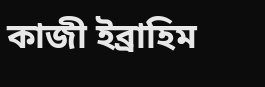কাজী ইব্রাহিম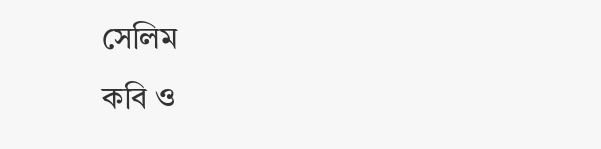সেলিম
কবি ও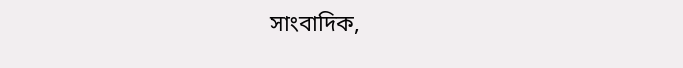সাংবাদিক,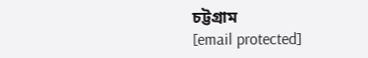চট্টগ্রাম
[email protected]